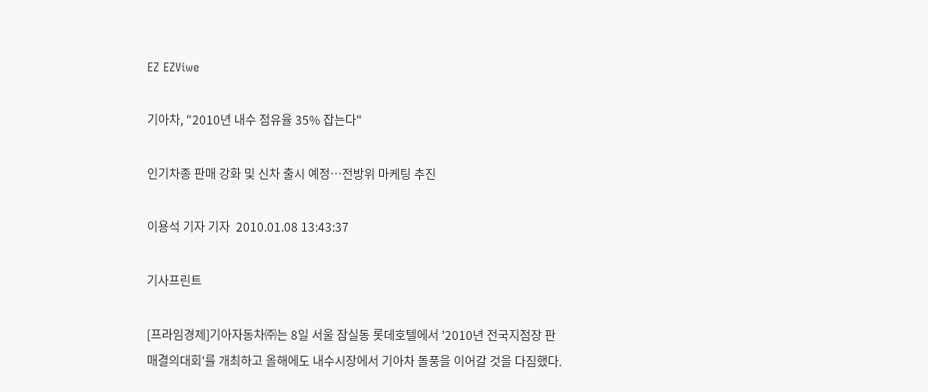EZ EZViwe

기아차, "2010년 내수 점유율 35% 잡는다"

인기차종 판매 강화 및 신차 출시 예정…전방위 마케팅 추진

이용석 기자 기자  2010.01.08 13:43:37

기사프린트

[프라임경제]기아자동차㈜는 8일 서울 잠실동 롯데호텔에서 '2010년 전국지점장 판매결의대회'를 개최하고 올해에도 내수시장에서 기아차 돌풍을 이어갈 것을 다짐했다.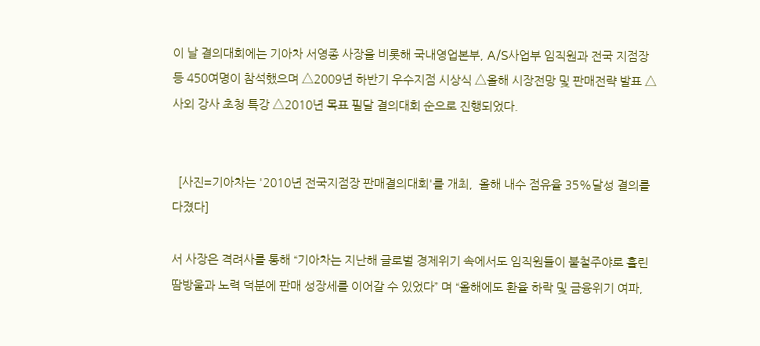이 날 결의대회에는 기아차 서영종 사장을 비롯해 국내영업본부, A/S사업부 임직원과 전국 지점장 등 450여명이 참석했으며 △2009년 하반기 우수지점 시상식 △올해 시장전망 및 판매전략 발표 △사외 강사 초청 특강 △2010년 목표 필달 결의대회 순으로 진행되었다.


  [사진=기아차는 '2010년 전국지점장 판매결의대회'를 개최,  올해 내수 점유율 35%달성 결의를 다졌다]

서 사장은 격려사를 통해 “기아차는 지난해 글로벌 경제위기 속에서도 임직원들이 불철주야로 흘린 땀방울과 노력 덕분에 판매 성장세를 이어갈 수 있었다” 며 “올해에도 환율 하락 및 금융위기 여파,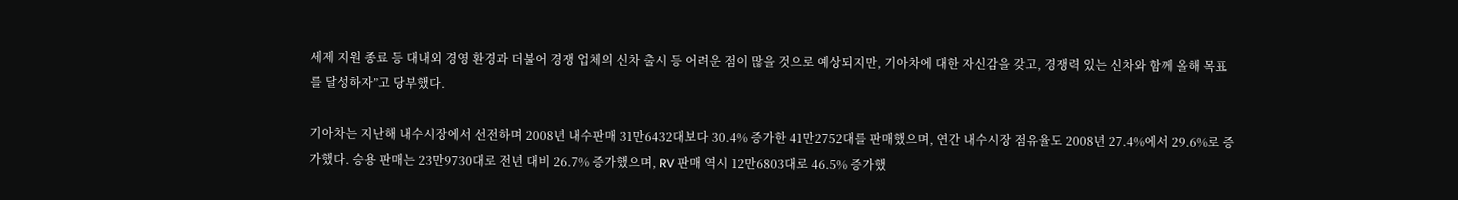세제 지원 종료 등 대내외 경영 환경과 더불어 경쟁 업체의 신차 출시 등 어려운 점이 많을 것으로 예상되지만, 기아차에 대한 자신감을 갖고, 경쟁력 있는 신차와 함께 올해 목표를 달성하자”고 당부했다.

기아차는 지난해 내수시장에서 선전하며 2008년 내수판매 31만6432대보다 30.4% 증가한 41만2752대를 판매했으며, 연간 내수시장 점유율도 2008년 27.4%에서 29.6%로 증가했다. 승용 판매는 23만9730대로 전년 대비 26.7% 증가했으며, RV 판매 역시 12만6803대로 46.5% 증가했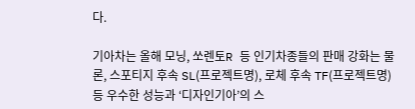다.

기아차는 올해 모닝, 쏘렌토R 등 인기차종들의 판매 강화는 물론, 스포티지 후속 SL(프로젝트명), 로체 후속 TF(프로젝트명) 등 우수한 성능과 ‘디자인기아’의 스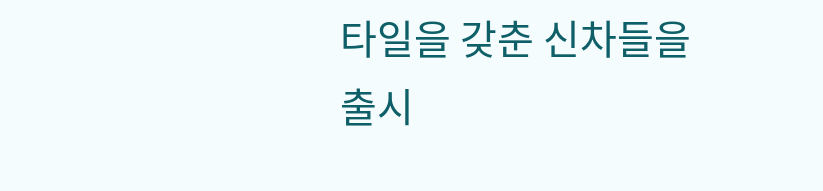타일을 갖춘 신차들을 출시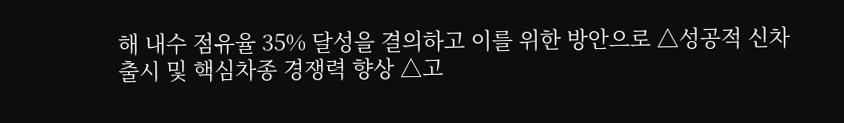해 내수 점유율 35% 달성을 결의하고 이를 위한 방안으로 △성공적 신차 출시 및 핵심차종 경쟁력 향상 △고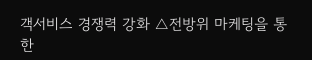객서비스 경쟁력 강화 △전방위 마케팅을 통한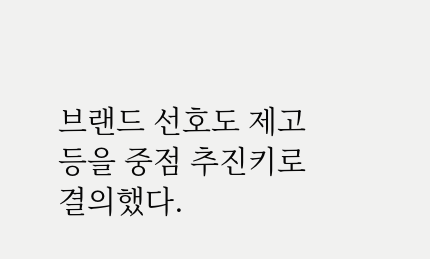브랜드 선호도 제고 등을 중점 추진키로 결의했다.